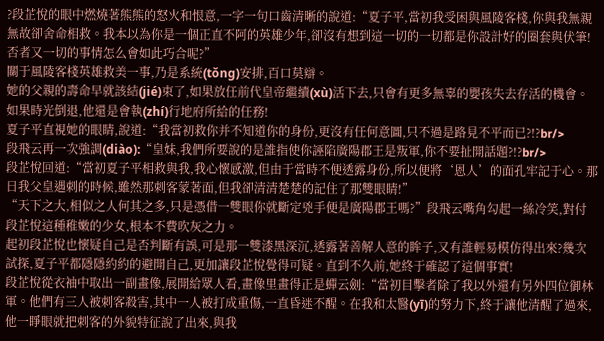?段芷悅的眼中燃燒著熊熊的怒火和恨意,一字一句口齒清晰的說道:“夏子平,當初我受困與風陵客棧,你與我無親無故卻舍命相救。我本以為你是一個正直不阿的英雄少年,卻沒有想到這一切的一切都是你設計好的圈套與伏筆!否者又一切的事情怎么會如此巧合呢?”
關于風陵客棧英雄救美一事,乃是系統(tǒng)安排,百口莫辯。
她的父親的壽命早就該結(jié)束了,如果放任前代皇帝繼續(xù)活下去,只會有更多無辜的嬰孩失去存活的機會。如果時光倒退,他還是會執(zhí)行地府所給的任務!
夏子平直視她的眼睛,說道:“我當初救你并不知道你的身份,更沒有任何意圖,只不過是路見不平而已?!?br/>
段飛云再一次強調(diào):“皇妹,我們所要說的是誰指使你誣陷廣陽郡王是叛軍,你不要扯開話題?!?br/>
段芷悅回道:“當初夏子平相救與我,我心懷感激,但由于當時不便透露身份,所以便將‘恩人’的面孔牢記于心。那日我父皇遇刺的時候,雖然那刺客蒙著面,但我卻清清楚楚的記住了那雙眼睛!”
“天下之大,相似之人何其之多,只是憑借一雙眼你就斷定兇手便是廣陽郡王嗎?”段飛云嘴角勾起一絲冷笑,對付段芷悅這種稚嫩的少女,根本不費吹灰之力。
起初段芷悅也懷疑自己是否判斷有誤,可是那一雙漆黑深沉,透露著善解人意的眸子,又有誰輕易模仿得出來?幾次試探,夏子平都隱隱約約的避開自己,更加讓段芷悅覺得可疑。直到不久前,她終于確認了這個事實!
段芷悅從衣袖中取出一副畫像,展開給眾人看,畫像里畫得正是蟬云劍:“當初目擊者除了我以外還有另外四位御林軍。他們有三人被刺客殺害,其中一人被打成重傷,一直昏迷不醒。在我和太醫(yī)的努力下,終于讓他清醒了過來,他一睜眼就把刺客的外貌特征說了出來,與我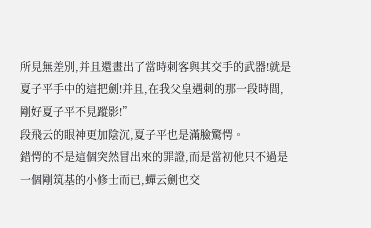所見無差別,并且還畫出了當時刺客與其交手的武器!就是夏子平手中的這把劍!并且,在我父皇遇刺的那一段時間,剛好夏子平不見蹤影!”
段飛云的眼神更加陰沉,夏子平也是滿臉驚愕。
錯愕的不是這個突然冒出來的罪證,而是當初他只不過是一個剛筑基的小修士而已,蟬云劍也交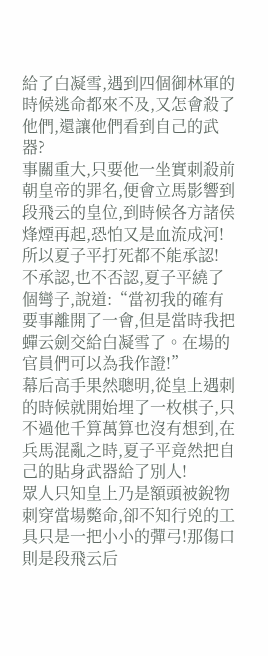給了白凝雪,遇到四個御林軍的時候逃命都來不及,又怎會殺了他們,還讓他們看到自己的武器?
事關重大,只要他一坐實刺殺前朝皇帝的罪名,便會立馬影響到段飛云的皇位,到時候各方諸侯烽煙再起,恐怕又是血流成河!
所以夏子平打死都不能承認!
不承認,也不否認,夏子平繞了個彎子,說道:“當初我的確有要事離開了一會,但是當時我把蟬云劍交給白凝雪了。在場的官員們可以為我作證!”
幕后高手果然聰明,從皇上遇刺的時候就開始埋了一枚棋子,只不過他千算萬算也沒有想到,在兵馬混亂之時,夏子平竟然把自己的貼身武器給了別人!
眾人只知皇上乃是額頭被銳物刺穿當場斃命,卻不知行兇的工具只是一把小小的彈弓!那傷口則是段飛云后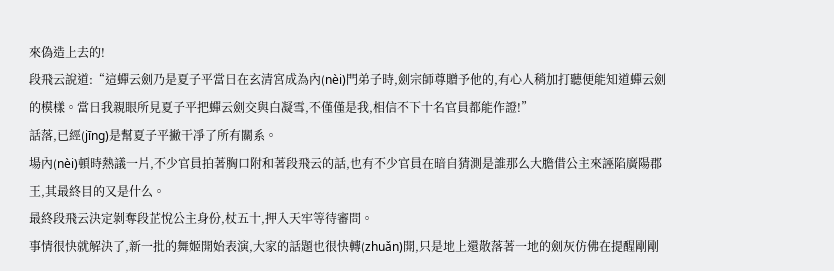來偽造上去的!
段飛云說道:“這蟬云劍乃是夏子平當日在玄清宮成為內(nèi)門弟子時,劍宗師尊贈予他的,有心人稍加打聽便能知道蟬云劍的模樣。當日我親眼所見夏子平把蟬云劍交與白凝雪,不僅僅是我,相信不下十名官員都能作證!”
話落,已經(jīng)是幫夏子平撇干凈了所有關系。
場內(nèi)頓時熱議一片,不少官員拍著胸口附和著段飛云的話,也有不少官員在暗自猜測是誰那么大膽借公主來誣陷廣陽郡王,其最終目的又是什么。
最終段飛云決定剝奪段芷悅公主身份,杖五十,押入天牢等待審問。
事情很快就解決了,新一批的舞姬開始表演,大家的話題也很快轉(zhuǎn)開,只是地上還散落著一地的劍灰仿佛在提醒剛剛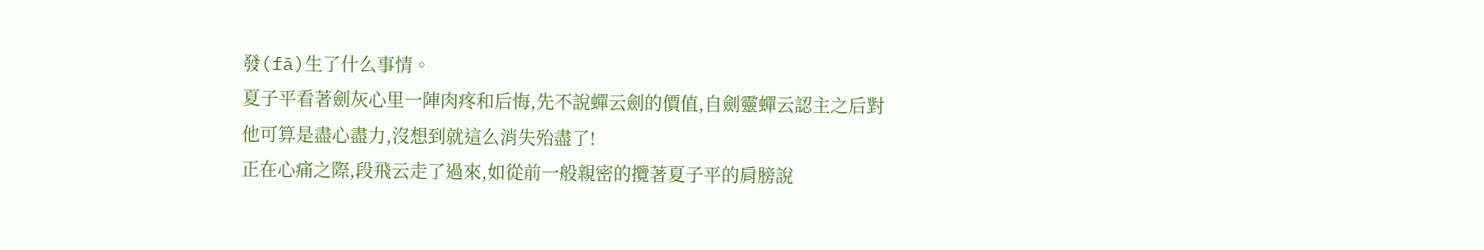發(fā)生了什么事情。
夏子平看著劍灰心里一陣肉疼和后悔,先不說蟬云劍的價值,自劍靈蟬云認主之后對他可算是盡心盡力,沒想到就這么消失殆盡了!
正在心痛之際,段飛云走了過來,如從前一般親密的攬著夏子平的肩膀說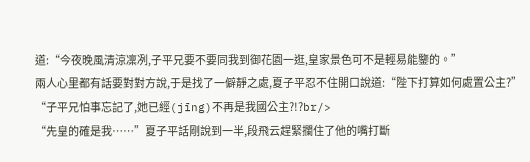道:“今夜晚風清涼凜冽,子平兄要不要同我到御花園一逛,皇家景色可不是輕易能鑒的。”
兩人心里都有話要對對方說,于是找了一僻靜之處,夏子平忍不住開口說道:“陛下打算如何處置公主?”
“子平兄怕事忘記了,她已經(jīng)不再是我國公主?!?br/>
“先皇的確是我……”夏子平話剛說到一半,段飛云趕緊攔住了他的嘴打斷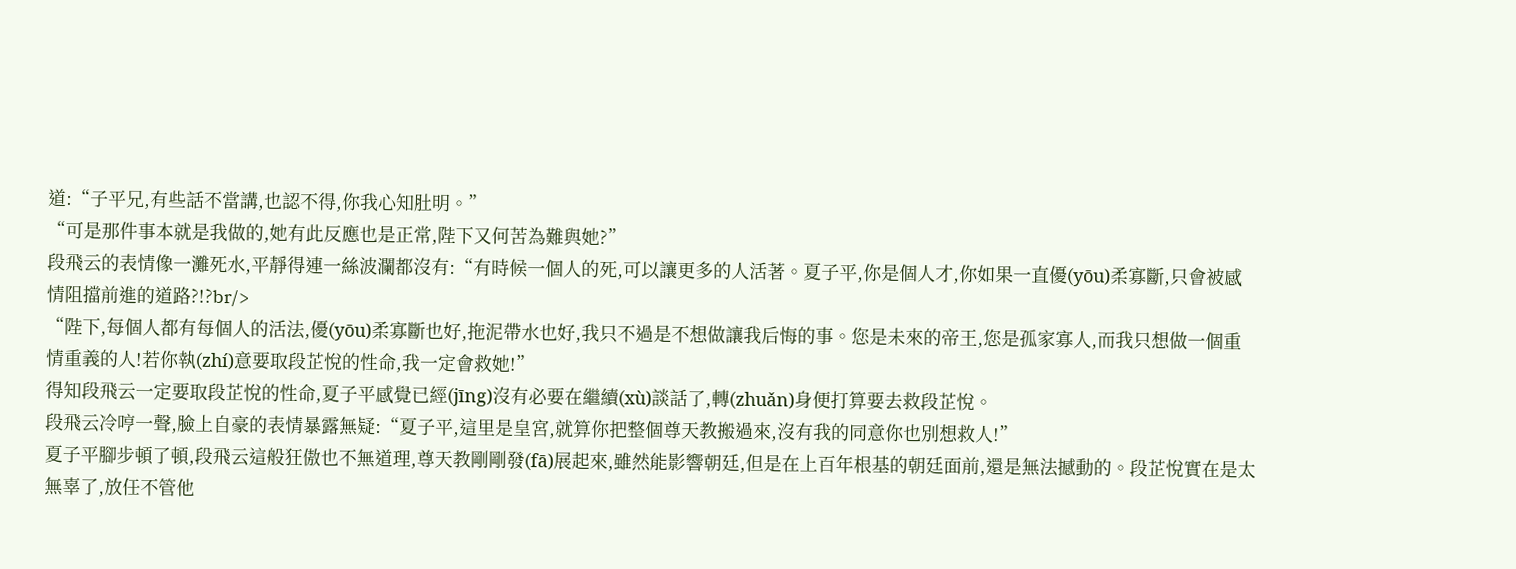道:“子平兄,有些話不當講,也認不得,你我心知肚明。”
“可是那件事本就是我做的,她有此反應也是正常,陛下又何苦為難與她?”
段飛云的表情像一灘死水,平靜得連一絲波瀾都沒有:“有時候一個人的死,可以讓更多的人活著。夏子平,你是個人才,你如果一直優(yōu)柔寡斷,只會被感情阻擋前進的道路?!?br/>
“陛下,每個人都有每個人的活法,優(yōu)柔寡斷也好,拖泥帶水也好,我只不過是不想做讓我后悔的事。您是未來的帝王,您是孤家寡人,而我只想做一個重情重義的人!若你執(zhí)意要取段芷悅的性命,我一定會救她!”
得知段飛云一定要取段芷悅的性命,夏子平感覺已經(jīng)沒有必要在繼續(xù)談話了,轉(zhuǎn)身便打算要去救段芷悅。
段飛云冷哼一聲,臉上自豪的表情暴露無疑:“夏子平,這里是皇宮,就算你把整個尊天教搬過來,沒有我的同意你也別想救人!”
夏子平腳步頓了頓,段飛云這般狂傲也不無道理,尊天教剛剛發(fā)展起來,雖然能影響朝廷,但是在上百年根基的朝廷面前,還是無法撼動的。段芷悅實在是太無辜了,放任不管他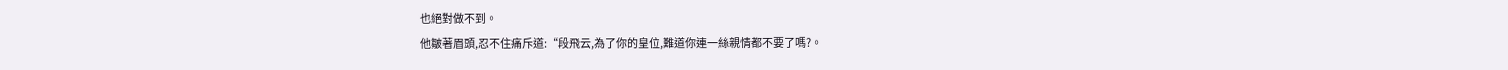也絕對做不到。
他皺著眉頭,忍不住痛斥道:“段飛云,為了你的皇位,難道你連一絲親情都不要了嗎?。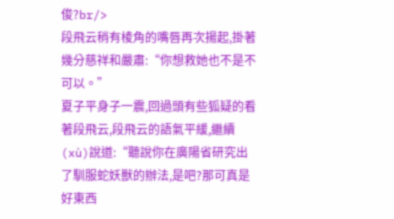俊?br/>
段飛云稍有棱角的嘴唇再次揚起,掛著幾分慈祥和嚴肅:“你想救她也不是不可以。”
夏子平身子一震,回過頭有些狐疑的看著段飛云,段飛云的語氣平緩,繼續(xù)說道:“聽說你在廣陽省研究出了馴服蛇妖獸的辦法,是吧?那可真是好東西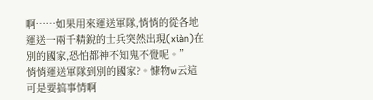啊……如果用來運送軍隊,悄悄的從各地運送一兩千精銳的士兵突然出現(xiàn)在別的國家,恐怕都神不知鬼不覺呢。”
悄悄運送軍隊到別的國家?。慷物w云這可是要搞事情啊